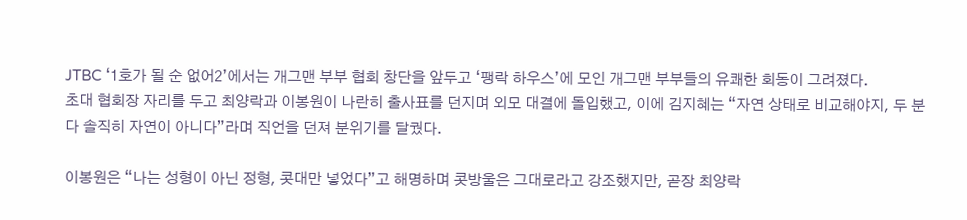JTBC ‘1호가 될 순 없어2’에서는 개그맨 부부 협회 창단을 앞두고 ‘팽락 하우스’에 모인 개그맨 부부들의 유쾌한 회동이 그려졌다.
초대 협회장 자리를 두고 최양락과 이봉원이 나란히 출사표를 던지며 외모 대결에 돌입했고, 이에 김지혜는 “자연 상태로 비교해야지, 두 분 다 솔직히 자연이 아니다”라며 직언을 던져 분위기를 달궜다.

이봉원은 “나는 성형이 아닌 정형, 콧대만 넣었다”고 해명하며 콧방울은 그대로라고 강조했지만, 곧장 최양락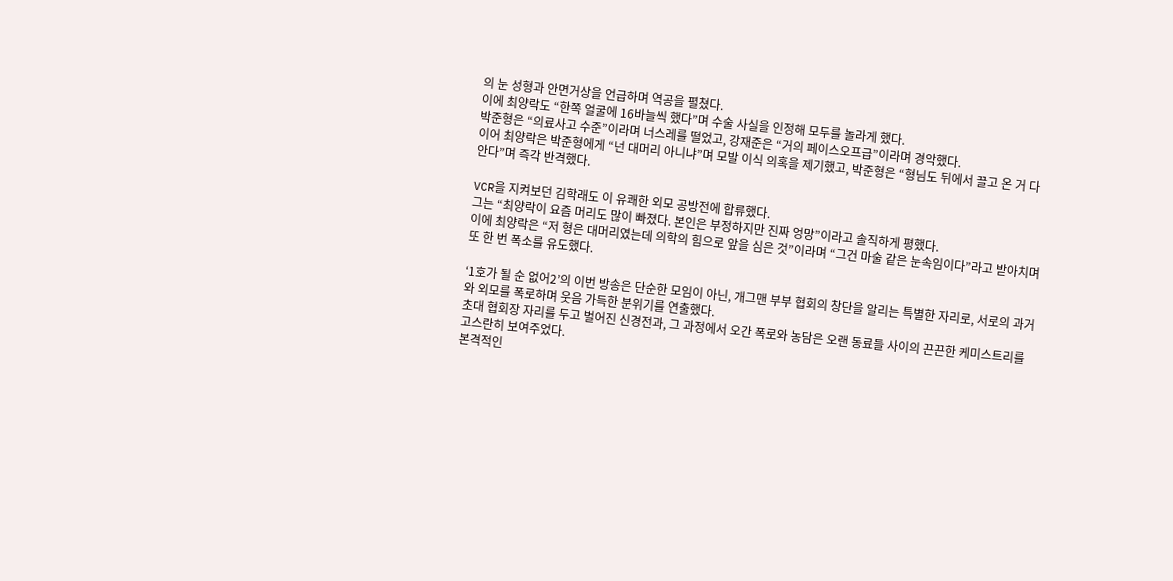의 눈 성형과 안면거상을 언급하며 역공을 펼쳤다.
이에 최양락도 “한쪽 얼굴에 16바늘씩 했다”며 수술 사실을 인정해 모두를 놀라게 했다.
박준형은 “의료사고 수준”이라며 너스레를 떨었고, 강재준은 “거의 페이스오프급”이라며 경악했다.
이어 최양락은 박준형에게 “넌 대머리 아니냐”며 모발 이식 의혹을 제기했고, 박준형은 “형님도 뒤에서 끌고 온 거 다 안다”며 즉각 반격했다.

VCR을 지켜보던 김학래도 이 유쾌한 외모 공방전에 합류했다.
그는 “최양락이 요즘 머리도 많이 빠졌다. 본인은 부정하지만 진짜 엉망”이라고 솔직하게 평했다.
이에 최양락은 “저 형은 대머리였는데 의학의 힘으로 앞을 심은 것”이라며 “그건 마술 같은 눈속임이다”라고 받아치며 또 한 번 폭소를 유도했다.

‘1호가 될 순 없어2’의 이번 방송은 단순한 모임이 아닌, 개그맨 부부 협회의 창단을 알리는 특별한 자리로, 서로의 과거와 외모를 폭로하며 웃음 가득한 분위기를 연출했다.
초대 협회장 자리를 두고 벌어진 신경전과, 그 과정에서 오간 폭로와 농담은 오랜 동료들 사이의 끈끈한 케미스트리를 고스란히 보여주었다.
본격적인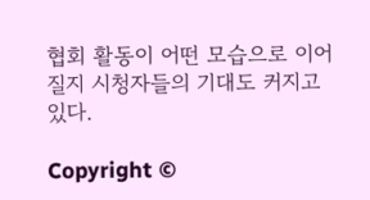협회 활동이 어떤 모습으로 이어질지 시청자들의 기대도 커지고 있다.

Copyright ©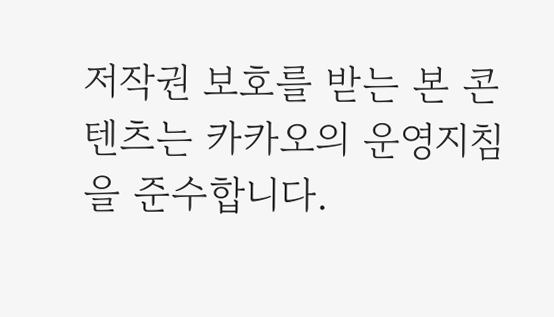저작권 보호를 받는 본 콘텐츠는 카카오의 운영지침을 준수합니다.